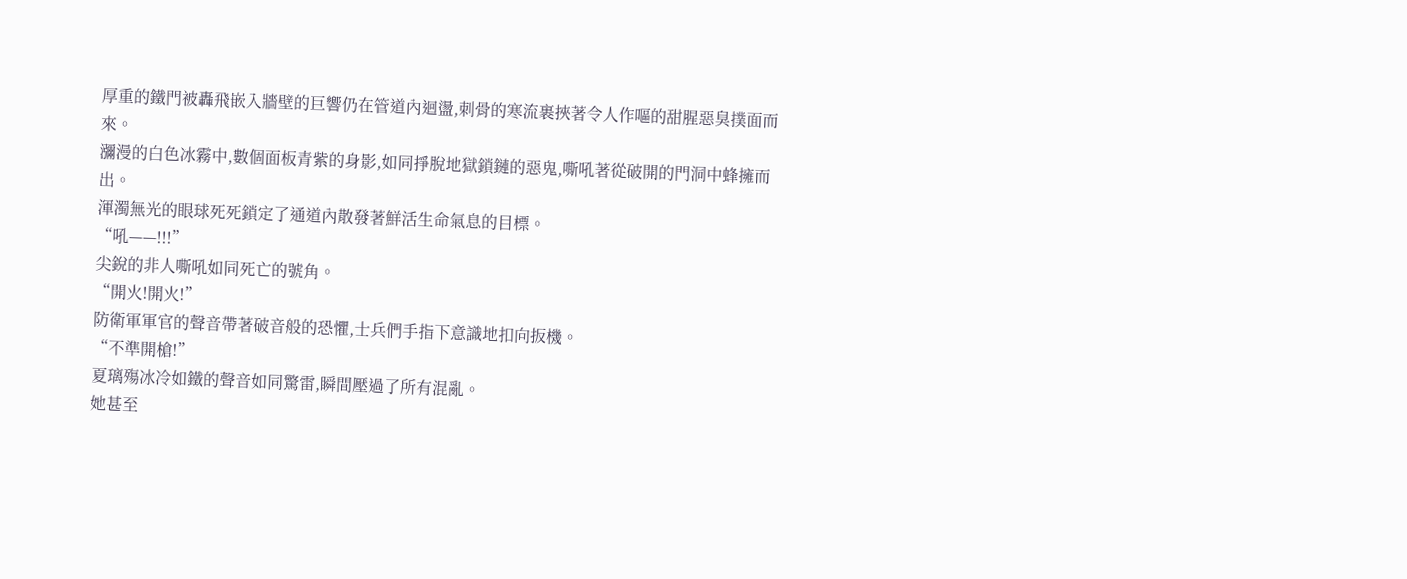厚重的鐵門被轟飛嵌入牆壁的巨響仍在管道內迴盪,刺骨的寒流裹挾著令人作嘔的甜腥惡臭撲面而來。
瀰漫的白色冰霧中,數個面板青紫的身影,如同掙脫地獄鎖鏈的惡鬼,嘶吼著從破開的門洞中蜂擁而出。
渾濁無光的眼球死死鎖定了通道內散發著鮮活生命氣息的目標。
“吼——!!!”
尖銳的非人嘶吼如同死亡的號角。
“開火!開火!”
防衛軍軍官的聲音帶著破音般的恐懼,士兵們手指下意識地扣向扳機。
“不準開槍!”
夏璃殤冰冷如鐵的聲音如同驚雷,瞬間壓過了所有混亂。
她甚至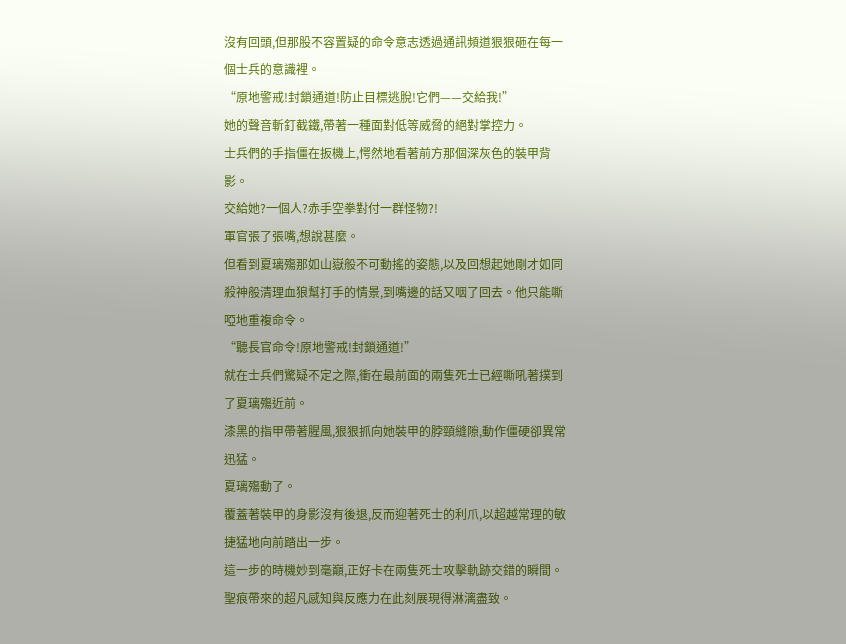沒有回頭,但那股不容置疑的命令意志透過通訊頻道狠狠砸在每一個士兵的意識裡。
“原地警戒!封鎖通道!防止目標逃脫!它們——交給我!”
她的聲音斬釘截鐵,帶著一種面對低等威脅的絕對掌控力。
士兵們的手指僵在扳機上,愕然地看著前方那個深灰色的裝甲背影。
交給她?一個人?赤手空拳對付一群怪物?!
軍官張了張嘴,想說甚麼。
但看到夏璃殤那如山嶽般不可動搖的姿態,以及回想起她剛才如同殺神般清理血狼幫打手的情景,到嘴邊的話又咽了回去。他只能嘶啞地重複命令。
“聽長官命令!原地警戒!封鎖通道!”
就在士兵們驚疑不定之際,衝在最前面的兩隻死士已經嘶吼著撲到了夏璃殤近前。
漆黑的指甲帶著腥風,狠狠抓向她裝甲的脖頸縫隙,動作僵硬卻異常迅猛。
夏璃殤動了。
覆蓋著裝甲的身影沒有後退,反而迎著死士的利爪,以超越常理的敏捷猛地向前踏出一步。
這一步的時機妙到毫巔,正好卡在兩隻死士攻擊軌跡交錯的瞬間。
聖痕帶來的超凡感知與反應力在此刻展現得淋漓盡致。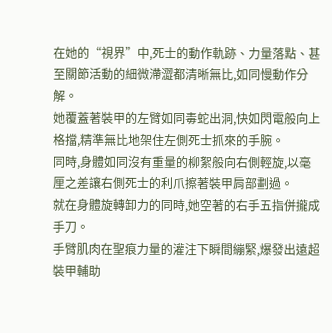在她的“視界”中,死士的動作軌跡、力量落點、甚至關節活動的細微滯澀都清晰無比,如同慢動作分解。
她覆蓋著裝甲的左臂如同毒蛇出洞,快如閃電般向上格擋,精準無比地架住左側死士抓來的手腕。
同時,身體如同沒有重量的柳絮般向右側輕旋,以毫厘之差讓右側死士的利爪擦著裝甲肩部劃過。
就在身體旋轉卸力的同時,她空著的右手五指併攏成手刀。
手臂肌肉在聖痕力量的灌注下瞬間繃緊,爆發出遠超裝甲輔助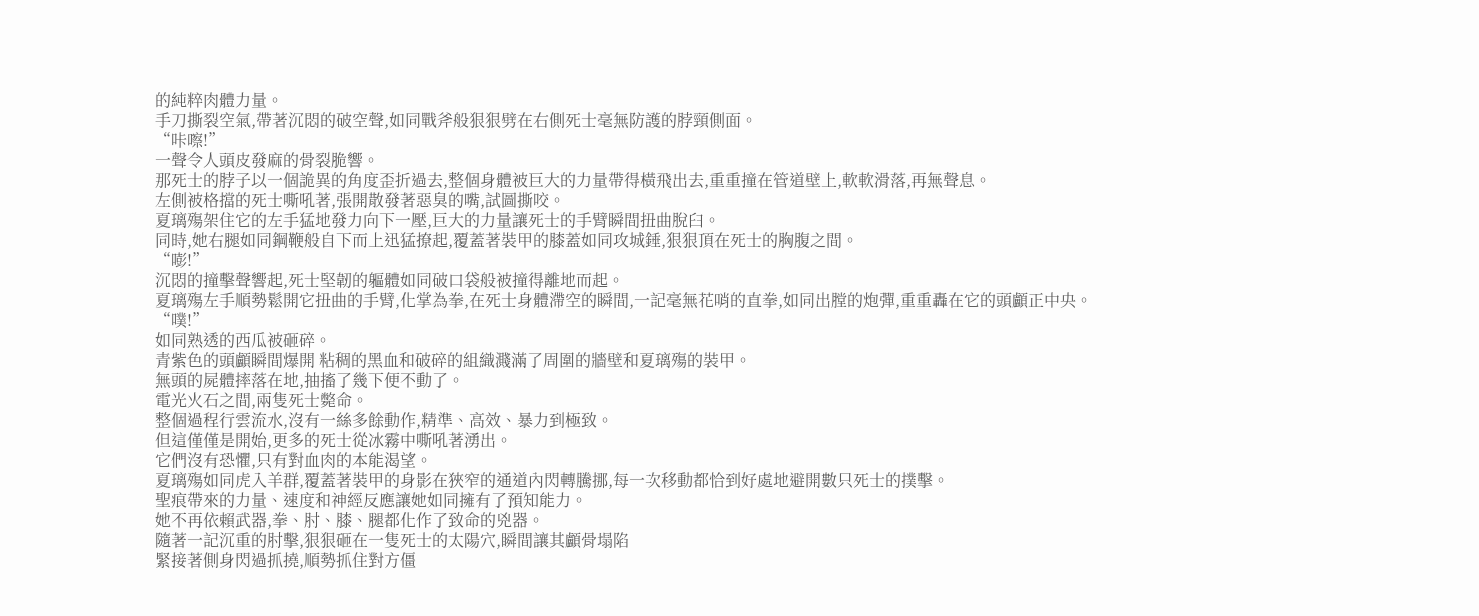的純粹肉體力量。
手刀撕裂空氣,帶著沉悶的破空聲,如同戰斧般狠狠劈在右側死士毫無防護的脖頸側面。
“咔嚓!”
一聲令人頭皮發麻的骨裂脆響。
那死士的脖子以一個詭異的角度歪折過去,整個身體被巨大的力量帶得橫飛出去,重重撞在管道壁上,軟軟滑落,再無聲息。
左側被格擋的死士嘶吼著,張開散發著惡臭的嘴,試圖撕咬。
夏璃殤架住它的左手猛地發力向下一壓,巨大的力量讓死士的手臂瞬間扭曲脫臼。
同時,她右腿如同鋼鞭般自下而上迅猛撩起,覆蓋著裝甲的膝蓋如同攻城錘,狠狠頂在死士的胸腹之間。
“嘭!”
沉悶的撞擊聲響起,死士堅韌的軀體如同破口袋般被撞得離地而起。
夏璃殤左手順勢鬆開它扭曲的手臂,化掌為拳,在死士身體滯空的瞬間,一記毫無花哨的直拳,如同出膛的炮彈,重重轟在它的頭顱正中央。
“噗!”
如同熟透的西瓜被砸碎。
青紫色的頭顱瞬間爆開 粘稠的黑血和破碎的組織濺滿了周圍的牆壁和夏璃殤的裝甲。
無頭的屍體摔落在地,抽搐了幾下便不動了。
電光火石之間,兩隻死士斃命。
整個過程行雲流水,沒有一絲多餘動作,精準、高效、暴力到極致。
但這僅僅是開始,更多的死士從冰霧中嘶吼著湧出。
它們沒有恐懼,只有對血肉的本能渴望。
夏璃殤如同虎入羊群,覆蓋著裝甲的身影在狹窄的通道內閃轉騰挪,每一次移動都恰到好處地避開數只死士的撲擊。
聖痕帶來的力量、速度和神經反應讓她如同擁有了預知能力。
她不再依賴武器,拳、肘、膝、腿都化作了致命的兇器。
隨著一記沉重的肘擊,狠狠砸在一隻死士的太陽穴,瞬間讓其顱骨塌陷
緊接著側身閃過抓撓,順勢抓住對方僵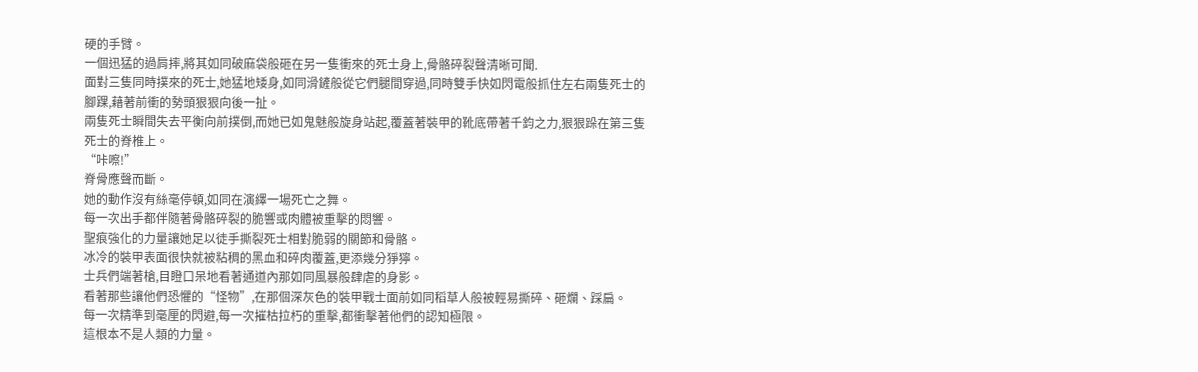硬的手臂。
一個迅猛的過肩摔,將其如同破麻袋般砸在另一隻衝來的死士身上,骨骼碎裂聲清晰可聞.
面對三隻同時撲來的死士,她猛地矮身,如同滑鏟般從它們腿間穿過,同時雙手快如閃電般抓住左右兩隻死士的腳踝,藉著前衝的勢頭狠狠向後一扯。
兩隻死士瞬間失去平衡向前撲倒,而她已如鬼魅般旋身站起,覆蓋著裝甲的靴底帶著千鈞之力,狠狠跺在第三隻死士的脊椎上。
“咔嚓!”
脊骨應聲而斷。
她的動作沒有絲毫停頓,如同在演繹一場死亡之舞。
每一次出手都伴隨著骨骼碎裂的脆響或肉體被重擊的悶響。
聖痕強化的力量讓她足以徒手撕裂死士相對脆弱的關節和骨骼。
冰冷的裝甲表面很快就被粘稠的黑血和碎肉覆蓋,更添幾分猙獰。
士兵們端著槍,目瞪口呆地看著通道內那如同風暴般肆虐的身影。
看著那些讓他們恐懼的“怪物”,在那個深灰色的裝甲戰士面前如同稻草人般被輕易撕碎、砸爛、踩扁。
每一次精準到毫厘的閃避,每一次摧枯拉朽的重擊,都衝擊著他們的認知極限。
這根本不是人類的力量。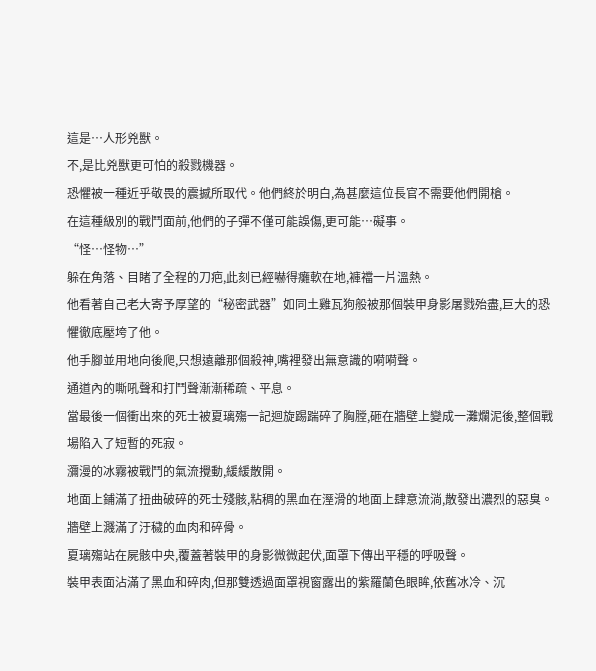這是…人形兇獸。
不,是比兇獸更可怕的殺戮機器。
恐懼被一種近乎敬畏的震撼所取代。他們終於明白,為甚麼這位長官不需要他們開槍。
在這種級別的戰鬥面前,他們的子彈不僅可能誤傷,更可能…礙事。
“怪…怪物…”
躲在角落、目睹了全程的刀疤,此刻已經嚇得癱軟在地,褲襠一片溫熱。
他看著自己老大寄予厚望的“秘密武器”如同土雞瓦狗般被那個裝甲身影屠戮殆盡,巨大的恐懼徹底壓垮了他。
他手腳並用地向後爬,只想遠離那個殺神,嘴裡發出無意識的嗬嗬聲。
通道內的嘶吼聲和打鬥聲漸漸稀疏、平息。
當最後一個衝出來的死士被夏璃殤一記迴旋踢踹碎了胸膛,砸在牆壁上變成一灘爛泥後,整個戰場陷入了短暫的死寂。
瀰漫的冰霧被戰鬥的氣流攪動,緩緩散開。
地面上鋪滿了扭曲破碎的死士殘骸,粘稠的黑血在溼滑的地面上肆意流淌,散發出濃烈的惡臭。
牆壁上濺滿了汙穢的血肉和碎骨。
夏璃殤站在屍骸中央,覆蓋著裝甲的身影微微起伏,面罩下傳出平穩的呼吸聲。
裝甲表面沾滿了黑血和碎肉,但那雙透過面罩視窗露出的紫羅蘭色眼眸,依舊冰冷、沉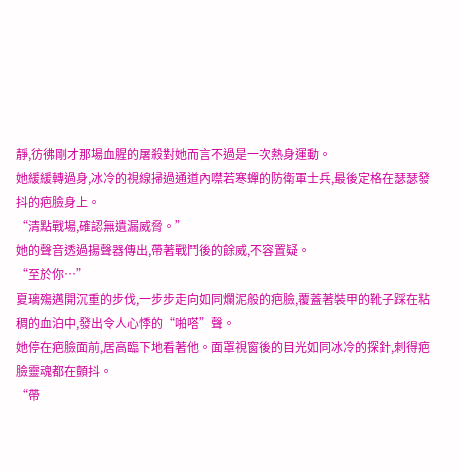靜,彷彿剛才那場血腥的屠殺對她而言不過是一次熱身運動。
她緩緩轉過身,冰冷的視線掃過通道內噤若寒蟬的防衛軍士兵,最後定格在瑟瑟發抖的疤臉身上。
“清點戰場,確認無遺漏威脅。”
她的聲音透過揚聲器傳出,帶著戰鬥後的餘威,不容置疑。
“至於你…”
夏璃殤邁開沉重的步伐,一步步走向如同爛泥般的疤臉,覆蓋著裝甲的靴子踩在粘稠的血泊中,發出令人心悸的“啪嗒”聲。
她停在疤臉面前,居高臨下地看著他。面罩視窗後的目光如同冰冷的探針,刺得疤臉靈魂都在顫抖。
“帶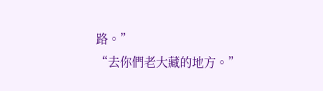路。”
“去你們老大藏的地方。”